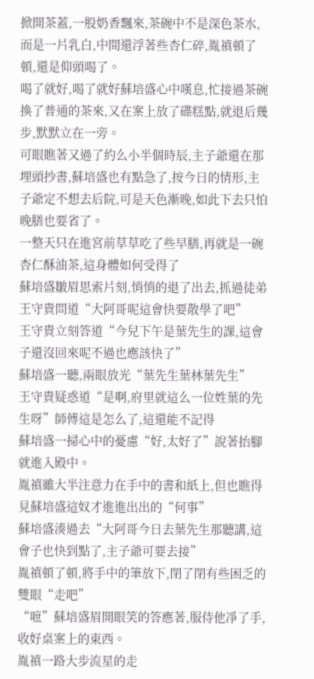掀開茶蓋,一股奶香飄來,茶碗中不是深色茶水,而是一片乳白,中間還浮著些杏仁碎,胤禛頓了頓,還是仰頭喝了。
喝了就好,喝了就好蘇培盛心中嘆息,忙接過茶碗換了普通的茶來,又在案上放了碟糕點,就退后幾步,默默立在一旁。
可眼瞧著又過了約么小半個時辰,主子爺還在那埋頭抄書,蘇培盛也有點急了,按今日的情形,主子爺定不想去后院,可是天色漸晚,如此下去只怕晚膳也要省了。
一整天只在進宮前草草吃了些早膳,再就是一碗杏仁酥油茶,這身體如何受得了
蘇培盛皺眉思索片刻,悄悄的退了出去,抓過徒弟王守貴問道“大阿哥呢這會快要散學了吧”
王守貴立刻答道“今兒下午是葉先生的課,這會子還沒回來呢不過也應該快了”
蘇培盛一聽,兩眼放光“葉先生葉林葉先生”
王守貴疑惑道“是啊,府里就這么一位姓葉的先生呀”師傅這是怎么了,這還能不記得
蘇培盛一掃心中的憂慮“好,太好了”說著抬腳就進入殿中。
胤禛雖大半注意力在手中的書和紙上,但也瞧得見蘇培盛這奴才進進出出的“何事”
蘇培盛湊過去“大阿哥今日去葉先生那聽講,這會子也快到點了,主子爺可要去接”
胤禛頓了頓,將手中的筆放下,閉了閉有些困乏的雙眼“走吧”
“嗻”蘇培盛眉開眼笑的答應著,服侍他凈了手,收好桌案上的東西。
胤禛一路大步流星的走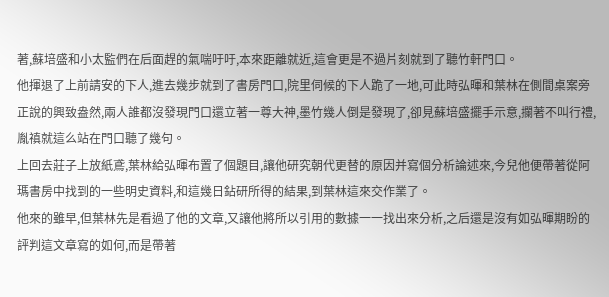著,蘇培盛和小太監們在后面趕的氣喘吁吁,本來距離就近,這會更是不過片刻就到了聽竹軒門口。
他揮退了上前請安的下人,進去幾步就到了書房門口,院里伺候的下人跪了一地,可此時弘暉和葉林在側間桌案旁正說的興致盎然,兩人誰都沒發現門口還立著一尊大神,墨竹幾人倒是發現了,卻見蘇培盛擺手示意,攔著不叫行禮,胤禛就這么站在門口聽了幾句。
上回去莊子上放紙鳶,葉林給弘暉布置了個題目,讓他研究朝代更替的原因并寫個分析論述來,今兒他便帶著從阿瑪書房中找到的一些明史資料,和這幾日鉆研所得的結果,到葉林這來交作業了。
他來的雖早,但葉林先是看過了他的文章,又讓他將所以引用的數據一一找出來分析,之后還是沒有如弘暉期盼的評判這文章寫的如何,而是帶著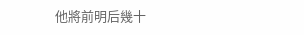他將前明后幾十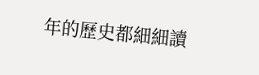年的歷史都細細讀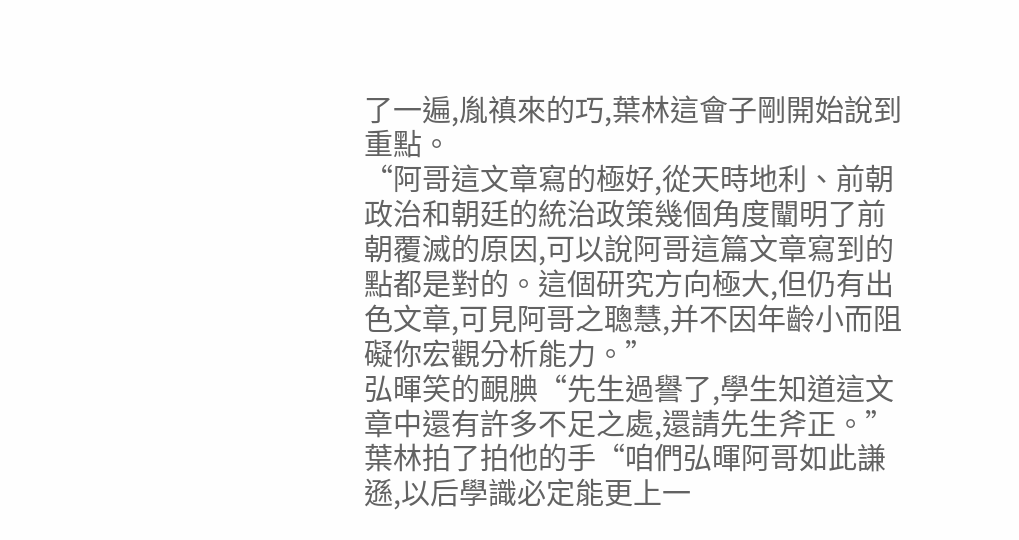了一遍,胤禛來的巧,葉林這會子剛開始說到重點。
“阿哥這文章寫的極好,從天時地利、前朝政治和朝廷的統治政策幾個角度闡明了前朝覆滅的原因,可以說阿哥這篇文章寫到的點都是對的。這個研究方向極大,但仍有出色文章,可見阿哥之聰慧,并不因年齡小而阻礙你宏觀分析能力。”
弘暉笑的靦腆“先生過譽了,學生知道這文章中還有許多不足之處,還請先生斧正。”
葉林拍了拍他的手“咱們弘暉阿哥如此謙遜,以后學識必定能更上一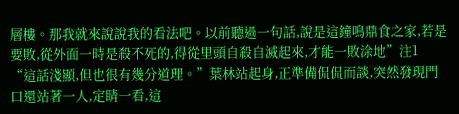層樓。那我就來說說我的看法吧。以前聽過一句話,說是這鐘鳴鼎食之家,若是要敗,從外面一時是殺不死的,得從里頭自殺自滅起來,才能一敗涂地”注1
“這話淺顯,但也很有幾分道理。”葉林站起身,正準備侃侃而談,突然發現門口還站著一人,定睛一看,這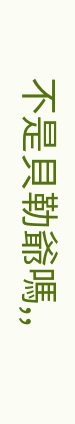不是貝勒爺嗎,,